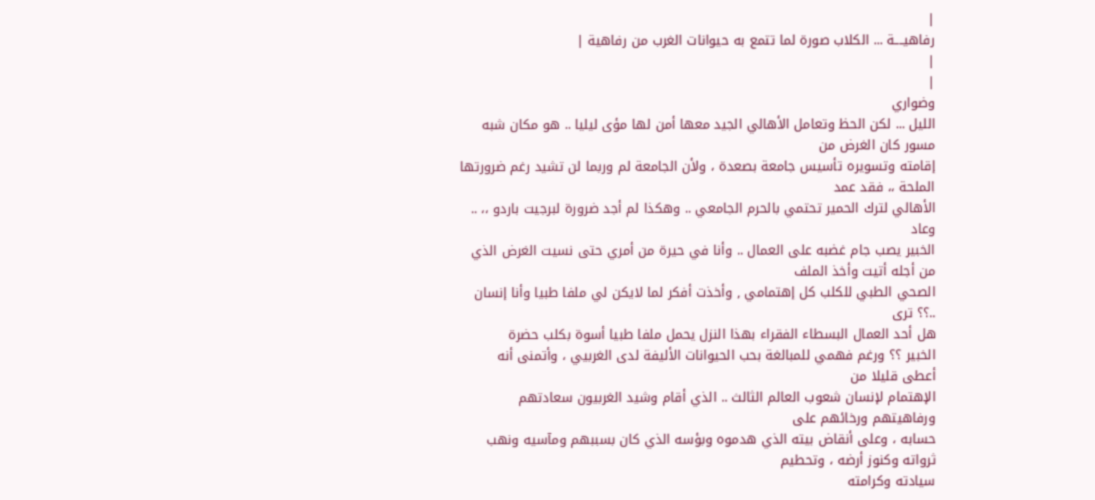|
رفاهيــــة ... الكلاب صورة لما تتمع به حيوانات الغرب من رفاهية |
|
|
وضواري
الليل ... لكن الحظ وتعامل الأهالي الجيد معها أمن لها مؤى ليليا .. هو مكان شبه مسور كان الغرض من
إقامته وتسويره تأسيس جامعة بصعدة ، ولأن الجامعة لم وربما لن تشيد رغم ضرورتها الملحة ،، فقد عمد
الأهالي لترك الحمير تحتمي بالحرم الجامعي .. وهكذا لم أجد ضرورة لبرجيت باردو ،، .. وعاد
الخبير يصب جام غضبه على العمال .. وأنا في حيرة من أمري حتى نسيت الغرض الذي من أجله أتيت وأخذ الملف
الصحي الطبي للكلب كل إهتمامي , وأخذت أفكر لما لايكن لي ملفا طبيا وأنا إنسان ..؟؟ ترى
هل أحد العمال البسطاء الفقراء بهذا النزل يحمل ملفا طبيا أسوة بكلب حضرة
الخبير ؟؟ ورغم فهمي للمبالغة بحب الحيوانات الأليفة لدى الغربيي ، وأتمنى أنه أعطى قليلا من
الإهتمام لإنسان شعوب العالم الثالث .. الذي أقام وشيد الغربيون سعادتهم ورفاهيتهم ورخائهم على
حسابه ، وعلى أنقاض بيته الذي هدموه وبؤسه الذي كان بسببهم ومآسيه ونهب ثرواته وكنوز أرضه ، وتحطيم
سيادته وكرامته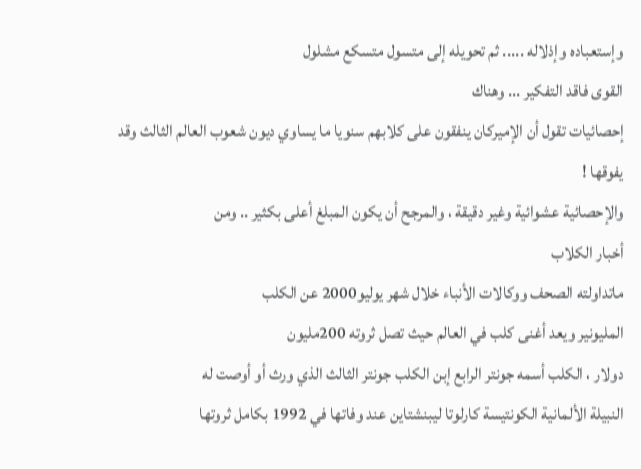وإستعباده وإذلاله ..... ثم تحويله إلى متسول متسكع مشلول
القوى فاقد التفكير ... وهناك
إحصائيات تقول أن الإميركان ينفقون على كلابهم سنويا ما يساوي ديون شعوب العالم الثالث وقد يفوقها !
والإحصائية عشوائية وغير دقيقة ، والمرجح أن يكون المبلغ أعلى بكثير .. ومن
أخبار الكلاب
ماتداولته الصحف ووكالات الأنباء خلال شهر يوليو2000 عن الكلب
المليونير ويعد أغنى كلب في العالم حيث تصل ثروته 200مليون
دولار ، الكلب أسمه جونتر الرابع إبن الكلب جونتر الثالث الذي ورث أو أوصت له
النبيلة الألمانية الكونتيسة كارلوتا ليبنشتاين عند وفاتها في 1992 بكامل ثروتها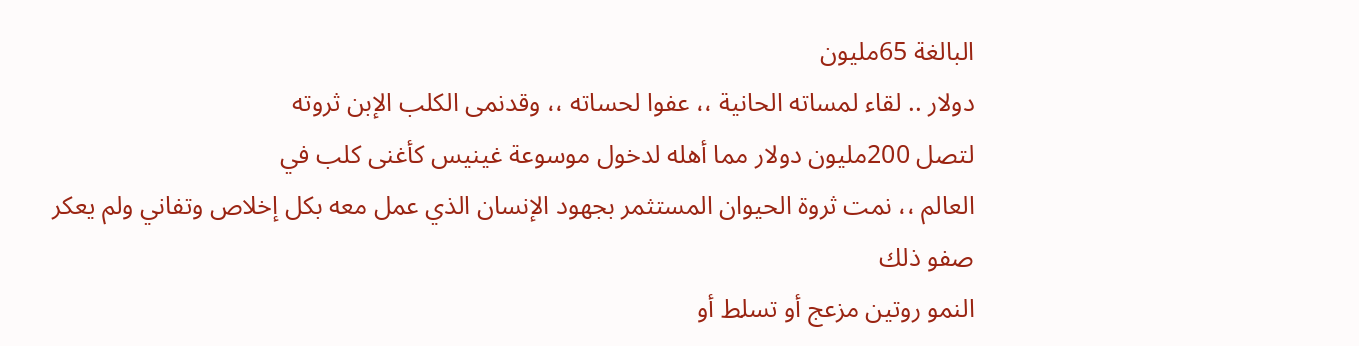البالغة 65مليون
دولار .. لقاء لمساته الحانية ،، عفوا لحساته ،، وقدنمى الكلب الإبن ثروته
لتصل 200مليون دولار مما أهله لدخول موسوعة غينيس كأغنى كلب في
العالم ،، نمت ثروة الحيوان المستثمر بجهود الإنسان الذي عمل معه بكل إخلاص وتفاني ولم يعكر صفو ذلك
النمو روتين مزعج أو تسلط أو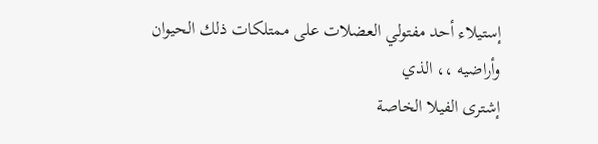إستيلاء أحد مفتولي العضلات على ممتلكات ذلك الحيوان وأراضيه ،، الذي
إشترى الفيلا الخاصة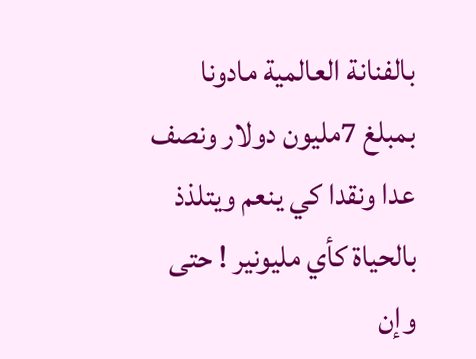بالفنانة العالمية مادونا بمبلغ 7مليون دولار ونصف عدا ونقدا كي ينعم ويتلذذ
بالحياة كأي مليونير ! حتى وإن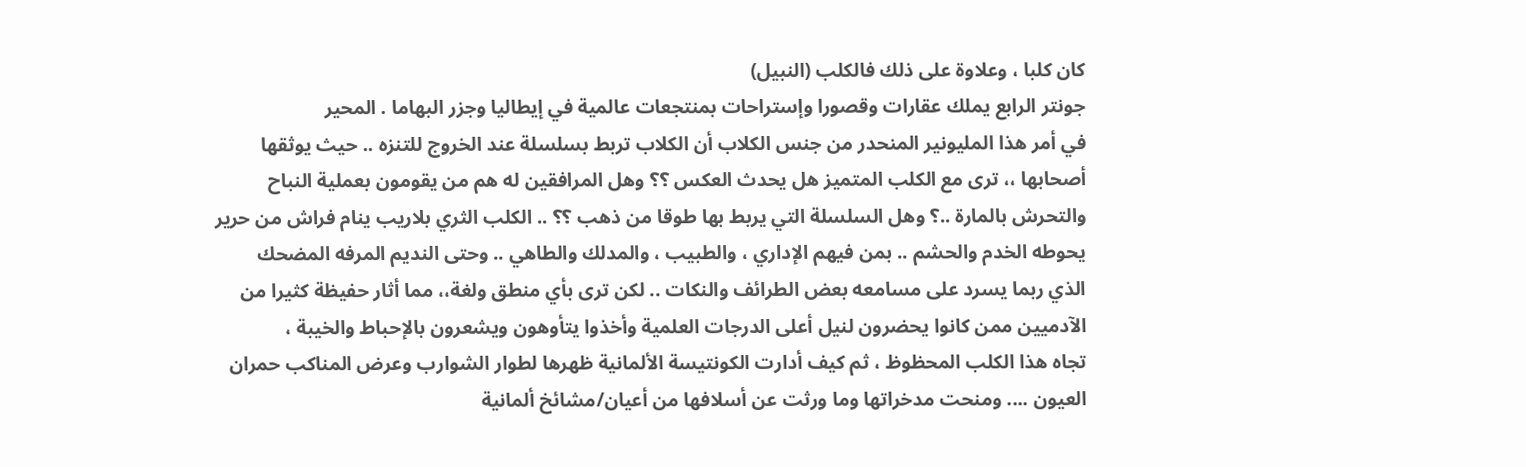كان كلبا ، وعلاوة على ذلك فالكلب (النبيل)
جونتر الرابع يملك عقارات وقصورا وإستراحات بمنتجعات عالمية في إيطاليا وجزر البهاما . المحير
في أمر هذا المليونير المنحدر من جنس الكلاب أن الكلاب تربط بسلسلة عند الخروج للتنزه .. حيث يوثقها
أصحابها ،، ترى مع الكلب المتميز هل يحدث العكس ؟؟ وهل المرافقين له هم من يقومون بعملية النباح
والتحرش بالمارة ..؟ وهل السلسلة التي يربط بها طوقا من ذهب ؟؟ .. الكلب الثري بلاريب ينام فراش من حرير
يحوطه الخدم والحشم .. بمن فيهم الإداري ، والطبيب ، والمدلك والطاهي .. وحتى النديم المرفه المضحك
الذي ربما يسرد على مسامعه بعض الطرائف والنكات .. لكن ترى بأي منطق ولغة،، مما أثار حفيظة كثيرا من
الآدميين ممن كانوا يحضرون لنيل أعلى الدرجات العلمية وأخذوا يتأوهون ويشعرون بالإحباط والخيبة ،
تجاه هذا الكلب المحظوظ ، ثم كيف أدارت الكونتيسة الألمانية ظهرها لطوار الشوارب وعرض المناكب حمران
العيون .... ومنحت مدخراتها وما ورثت عن أسلافها من أعيان/مشائخ ألمانية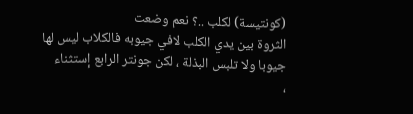(كونتيسة) لكلب ..؟ نعم وضعت
الثروة بين يدي الكلب لافي جيوبه فالكلاب ليس لها جيوبا ولا تلبس البذلة ، لكن جونتر الرابع إستثناء
،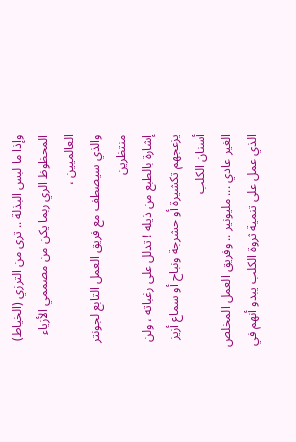وإذا ما لبس البذلة .. ترى من الترزي (الخياط) المحظوظ الري ربما يكن من مصممي الأزياء العالميين ،
والذي سيصطف مع فريق العمل التابع لجونتر منتظرين
إشارة بالطبع من ذيله ! تدلل على رغباته ، ولن يزعجهم تكشيرة أو حشرجة ونباح أو سماع أزيز أسنان الكلب
الغير عادي ... مليونير .. وفريق العمل المخلص الذي عمل على تنمية ثروة الكلب يبدو أنهم في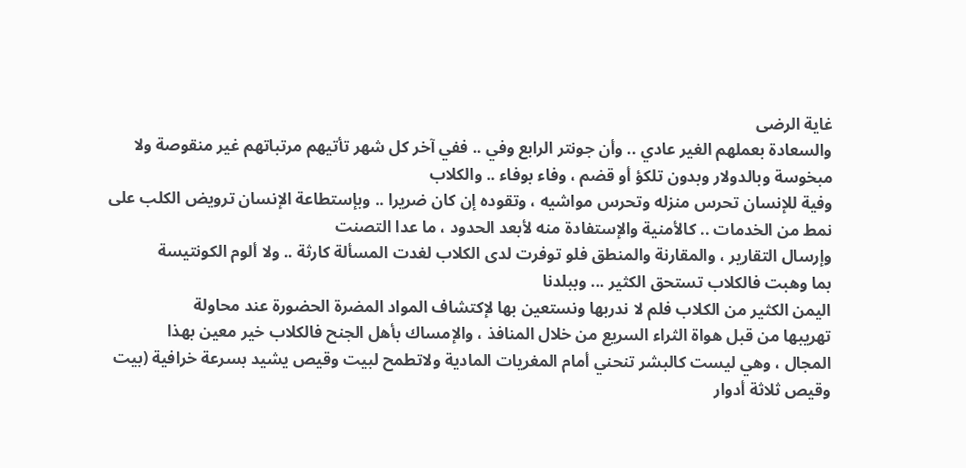غاية الرضى
والسعادة بعملهم الغير عادي .. وأن جونتر الرابع وفي .. ففي آخر كل شهر تأتيهم مرتباتهم غير منقوصة ولا
مبخوسة وبالدولار وبدون تلكؤ أو قضم ، وفاء بوفاء .. والكلاب
وفية للإنسان تحرس منزله وتحرس مواشيه ، وتقوده إن كان ضريرا .. وبإستطاعة الإنسان ترويض الكلب على
نمط من الخدمات .. كالأمنية والإستفادة منه لأبعد الحدود ، ما عدا التصنت
وإرسال التقارير ، والمقارنة والمنطق فلو توفرت لدى الكلاب لغدت المسألة كارثة .. ولا ألوم الكونتيسة
بما وهبت فالكلاب تستحق الكثير ... وببلدنا
اليمن الكثير من الكلاب فلم لا ندربها ونستعين بها لإكتشاف المواد المضرة الحضورة عند محاولة
تهريبها من قبل هواة الثراء السريع من خلال المنافذ ، والإمساك بأهل الجنح فالكلاب خير معين بهذا
المجال ، وهي ليست كالبشر تنحني أمام المغريات المادية ولاتطمح لبيت وقيص يشيد بسرعة خرافية (بيت
وقيص ثلاثة أدوار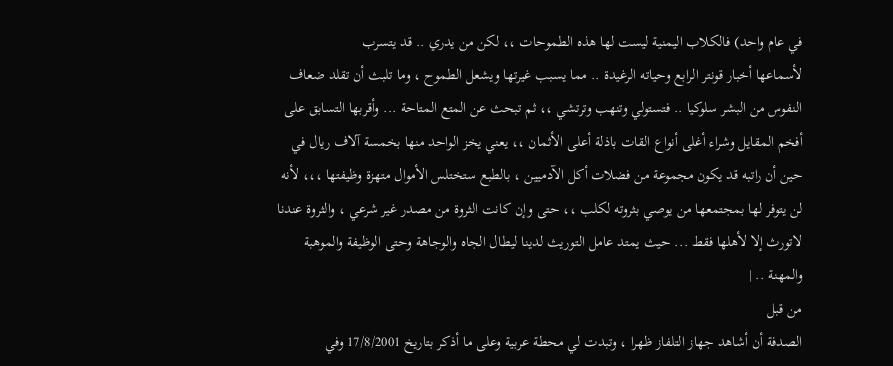في عام واحد) فالكلاب اليمنية ليست لها هذه الطموحات ،، لكن من يدري .. قد يتسرب
لأسماعها أخبار قونتر الرابع وحياته الرغيدة .. مما يسبب غيرتها ويشعل الطموح ، وما تلبث أن تقلد ضعاف
النفوس من البشر سلوكيا .. فتستولي وتنهب وترتشي ،، ثم تبحث عن المتع المتاحة ... وأقربها التسابق على
أفخم المقايل وشراء أغلى أنواع القات باذلة أعلى الأثمان ،، يعني يخز الواحد منها بخمسة آلاف ريال في
حين أن راتبه قد يكون مجموعة من فضلات أكل الآدميين ، بالطبع ستختلس الأموال متهزة وظيفتها ،،، لأنه
لن يتوفر لها بمجتمعها من يوصي بثروته لكلب ،، حتى وإن كانت الثروة من مصدر غير شرعي ، والثروة عندنا
لاتورث إلا لأهلها فقط ... حيث يمتد عامل التوريث لدينا ليطال الجاه والوجاهة وحتى الوظيفة والموهبة
والمهنة .. |
من قبل
الصدفة أن أشاهد جهاز التلفاز ظهرا ، وتبدت لي محطة عربية وعلى ما أذكر بتاريخ 17/8/2001 وفي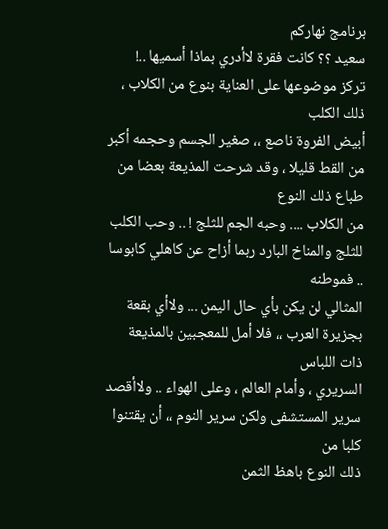برنامج نهاركم
سعيد ؟؟ كانت فقرة لاأدري بماذا أسميها ..! تركز موضوعها على العناية بنوع من الكلاب ، ذلك الكلب
أبيض الفروة ناصع ،، صغير الجسم وحجمه أكبر من القط قليلا ، وقد شرحت المذيعة بعضا من طباع ذلك النوع
من الكلاب .... وحبه الجم للثلج ! .. وحب الكلب للثلج والمناخ البارد ربما أزاح عن كاهلي كابوسا .. فموطنه
المثالي لن يكن بأي حال اليمن ... ولاأي بقعة بجزيرة العرب ،، فلا أمل للمعجبين بالمذيعة ذات اللباس
السريري ، وأمام العالم ، وعلى الهواء .. ولاأقصد سرير المستشفى ولكن سرير النوم ،، أن يقتنوا كلبا من
ذلك النوع باهظ الثمن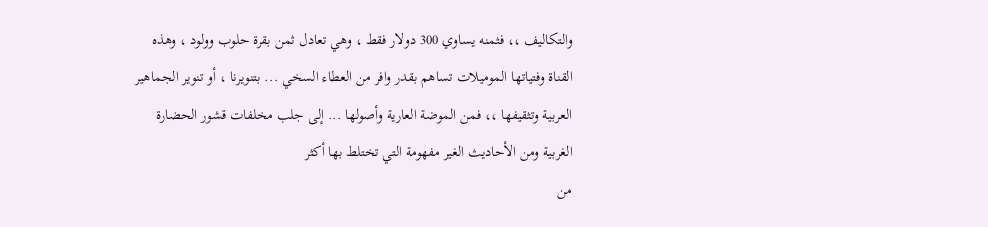والتكاليف ،، فثمنه يساوي 300 دولار فقط ، وهي تعادل ثمن بقرة حلوب وولود ، وهذه
القناة وفتياتها الموميلات تساهم بقدر وافر من العطاء السخي ... بتنويرنا ، أو تنوير الجماهير
العربية وتثقيفها ،، فمن الموضة العارية وأصولها ... إلى جلب مخلفات قشور الحضارة
الغربية ومن الأحاديث الغير مفهومة التي تختلط بها أكثر
من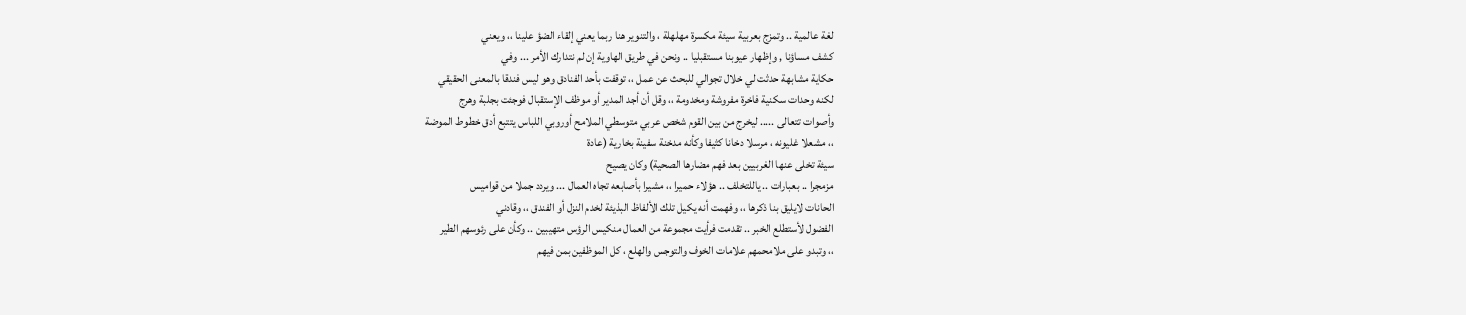لغة عالمية .. وتمزج بعربية سيئة مكسرة مهلهلة ، والتنوير هنا ربما يعني إلقاء الضؤ علينا ،، ويعني
كشف مساؤنا , وإظهار عيوبنا مستقبليا .. ونحن في طريق الهاوية إن لم نتدارك الأمر ... وفي
حكاية مشابهة حدثت لي خلال تجوالي للبحث عن عمل ،، توقفت بأحد الفنادق وهو ليس فندقا بالمعنى الحقيقي
لكنه وحدات سكنية فاخرة مفروشة ومخدومة ،، وقل أن أجد المدير أو موظف الإستقبال فوجئت بجلبة وهرج
وأصوات تتعالى ..... ليخرج من بين القوم شخص عربي متوسطي الملامح أوروبي اللباس يتتبع أدق خطوط الموضة
،، مشعلا غليونه ، مرسلا دخانا كثيفا وكأنه مدخنة سفينة بخارية (عادة
سيئة تخلى عنها الغربيين بعد فهم مضارها الصحية) وكان يصيح
مزمجرا .. بعبارات .. ياللتخلف .. هؤلاء حميرا ،، مشيرا بأصابعه تجاه العمال ... ويردد جملا من قواميس
الحانات لايليق بنا ذكرها ،، وفهمت أنه يكيل تلك الألفاظ البذيئة لخدم النزل أو الفندق ،، وقادني
الفضول لأستطلع الخبر .. تقدمت فرأيت مجموعة من العمال منكيس الرؤس متهيبين .. وكأن على رئوسهم الطير
،، وتبدو على ملامحمهم علامات الخوف والتوجس والهلع ، كل الموظفين بمن فيهم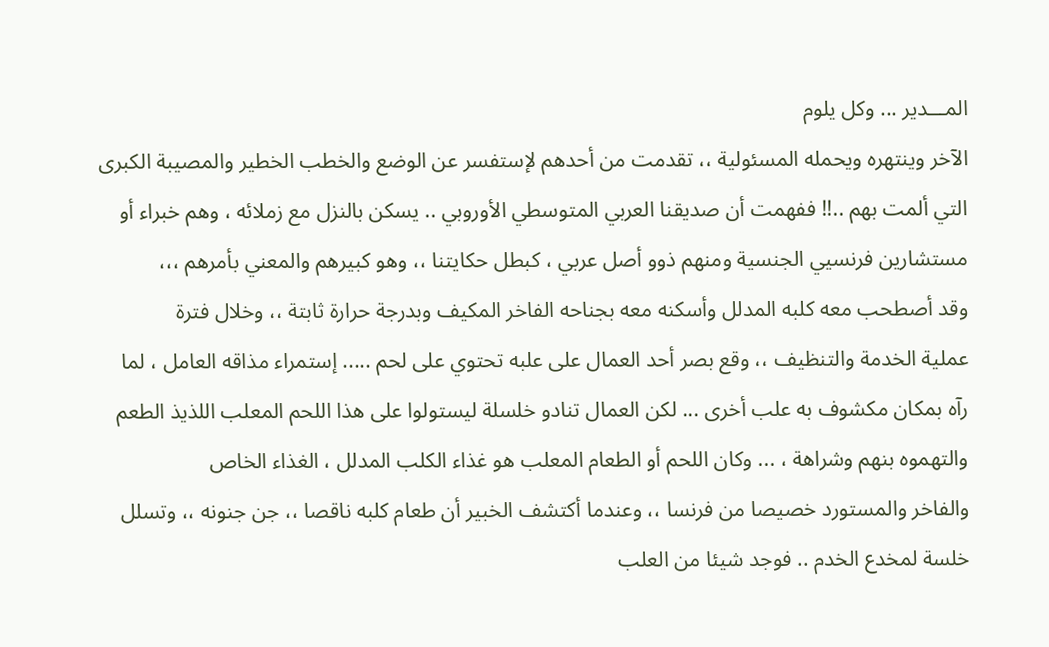المـــدير ... وكل يلوم
الآخر وينتهره ويحمله المسئولية ،، تقدمت من أحدهم لإستفسر عن الوضع والخطب الخطير والمصيبة الكبرى
التي ألمت بهم ..!! ففهمت أن صديقنا العربي المتوسطي الأوروبي .. يسكن بالنزل مع زملائه ، وهم خبراء أو
مستشارين فرنسيي الجنسية ومنهم ذوو أصل عربي ، كبطل حكايتنا ،، وهو كبيرهم والمعني بأمرهم ،،،
وقد أصطحب معه كلبه المدلل وأسكنه معه بجناحه الفاخر المكيف وبدرجة حرارة ثابتة ،، وخلال فترة
عملية الخدمة والتنظيف ،، وقع بصر أحد العمال على علبه تحتوي على لحم ..... إستمراء مذاقه العامل ، لما
رآه بمكان مكشوف به علب أخرى ... لكن العمال تنادو خلسلة ليستولوا على هذا اللحم المعلب اللذيذ الطعم
والتهموه بنهم وشراهة ، ... وكان اللحم أو الطعام المعلب هو غذاء الكلب المدلل ، الغذاء الخاص
والفاخر والمستورد خصيصا من فرنسا ،، وعندما أكتشف الخبير أن طعام كلبه ناقصا ،، جن جنونه ،، وتسلل
خلسة لمخدع الخدم .. فوجد شيئا من العلب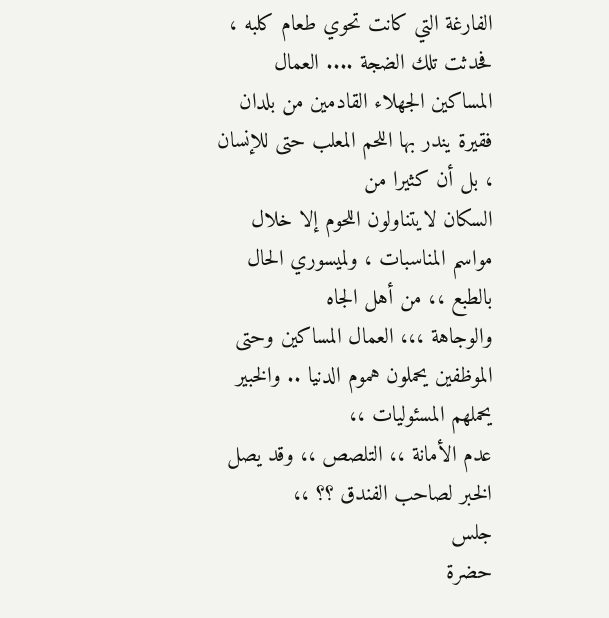الفارغة التي كانت تحوي طعام كلبه ، فحدثت تلك الضجة .... العمال
المساكين الجهلاء القادمين من بلدان فقيرة يندر بها اللحم المعلب حتى للإنسان ، بل أن كثيرا من
السكان لايتناولون اللحوم إلا خلال مواسم المناسبات ، ولميسوري الحال بالطبع ،، من أهل الجاه
والوجاهة ،،، العمال المساكين وحتى الموظفين يحملون هموم الدنيا .. والخبير يحملهم المسئوليات ،،
عدم الأمانة ،، التلصص ،، وقد يصل الخبر لصاحب الفندق ؟؟ ،،
جلس
حضرة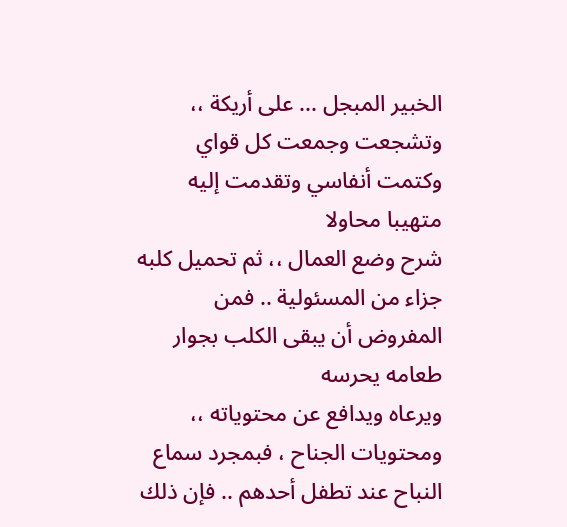الخبير المبجل ... على أريكة ،، وتشجعت وجمعت كل قواي وكتمت أنفاسي وتقدمت إليه متهيبا محاولا
شرح وضع العمال ،، ثم تحميل كلبه جزاء من المسئولية .. فمن المفروض أن يبقى الكلب بجوار طعامه يحرسه
ويرعاه ويدافع عن محتوياته ،، ومحتويات الجناح ، فبمجرد سماع النباح عند تطفل أحدهم .. فإن ذلك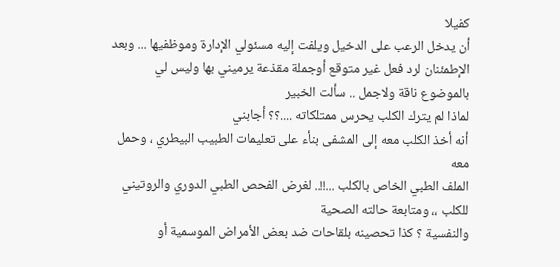كفيلا
أن يدخل الرعب على الدخيل ويلفت إليه مسئولي الإدارة وموظفيها ... وبعد
الإطمئنان لرد فعل غير متوقع أوجملة مقذعة يرميني بها وليس لي بالموضوع ناقة ولاجمل .. سألت الخبير
لماذا لم يترك الكلب يحرس ممتلكاته ....؟؟ أجابني
أنه أخذ الكلب معه إلى المشفى بنأء على تعليمات الطبيب البيطري ، وحمل معه
الملف الطبي الخاص بالكلب ...!!.. لغرض الفحص الطبي الدوري والروتيني للكلب ،، ومتابعة حالته الصحية
والنفسية ؟ كذا تحصينه بلقاحات ضد بعض الأمراض الموسمية أو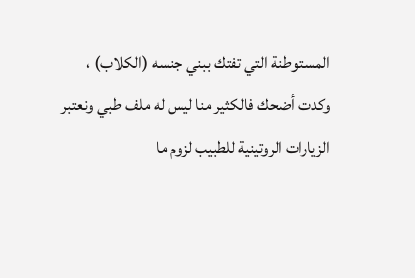المستوطنة التي تفتك ببني جنسه (الكلاب) ،
وكدت أضحك فالكثير منا ليس له ملف طبي ونعتبر الزيارات الروتينية للطبيب لزوم ما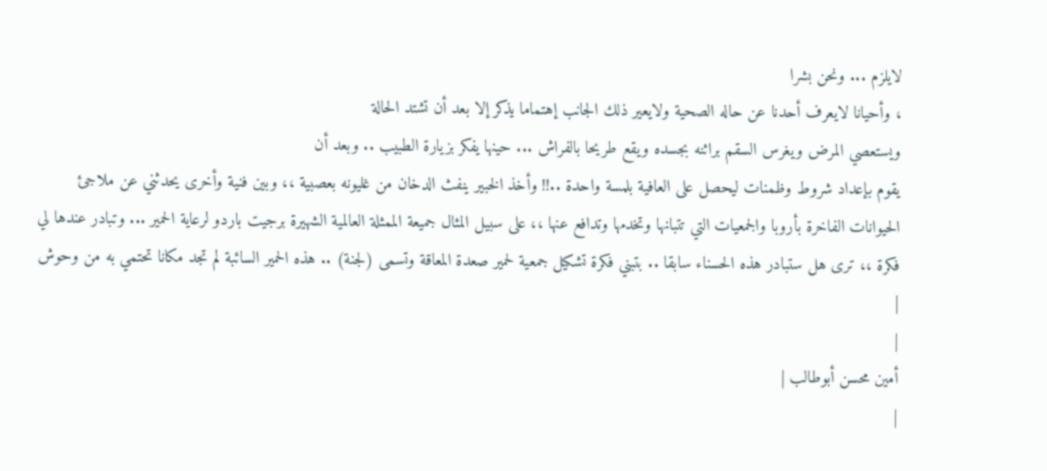لايلزم ... ونحن بشرا
، وأحيانا لايعرف أحدنا عن حاله الصحية ولايعير ذلك الجانب إهتماما يذكر إلا بعد أن تشتد الحالة
ويستعصي المرض ويغرس السقم براثنه بجسده ويقع طريحا بالفراش ... حينها يفكر بزيارة الطبيب .. وبعد أن
يقوم بإعداد شروط وظمنات ليحصل على العافية بلمسة واحدة ..!! وأخذ الخبير ينفث الدخان من غليونه بعصبية ،، وبين فنية وأخرى يحدثني عن ملاجئ الحيوانات الفاخرة بأروبا والجمعيات التي تتبانها وتخدمها وتدافع عنها ،، على سبيل المثال جميعة الممثلة العالمية الشهيرة برجيت باردو لرعاية الحمير ... وتبادر عندها لي فكرة ،، ترى هل ستبادر هذه الحسناء سابقا .. بتبني فكرة تشكيل جمعية لحمير صعدة المعاقة وتسمى (لجنة) .. هذه الحمير السائبة لم تجد مكانا تحتمي به من وحوش |
|
أمين محسن أبوطالب |
|